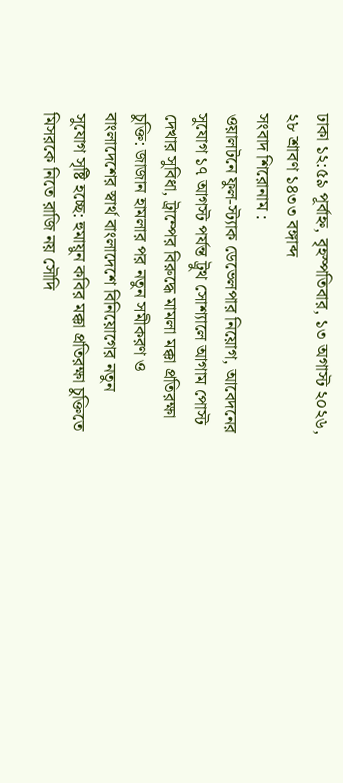ঢাকা ১২:৫৯ পূর্বাহ্ন, বৃহস্পতিবার, ১৩ অগাস্ট ২০২৬, ২৮ শ্রাবণ ১৪৩৩ বঙ্গাব্দ
সংবাদ শিরোনাম :
ওয়ালটনে ফুল-স্ট্যাক ডেভেলপার নিয়োগ, আবেদনের সুযোগ ১৭ আগস্ট পর্যন্ত ট্রুথ সোশ্যালে আগাম পোস্ট দেখার সুবিধা, ট্রাম্পের বিরুদ্ধে মামলা মক্কা প্রতিরক্ষা চুক্তি: জাজান হামলার পর নতুন সমীকরণ ও বাংলাদেশের স্বার্থ বাংলাদেশে বিনিয়োগের নতুন সুযোগ সৃষ্টি হচ্ছে: হুমায়ুন কবির মক্কা প্রতিরক্ষা চুক্তিতে মিসরকে নিতে রাজি নয় সৌদি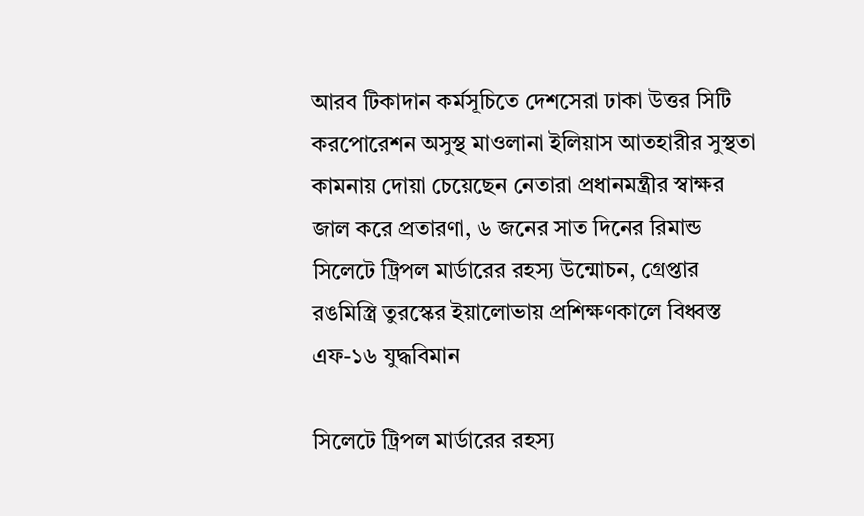আরব টিকাদান কর্মসূচিতে দেশসেরা ঢাকা উত্তর সিটি করপোরেশন অসুস্থ মাওলানা ইলিয়াস আতহারীর সুস্থতা কামনায় দোয়া চেয়েছেন নেতারা প্রধানমন্ত্রীর স্বাক্ষর জাল করে প্রতারণা, ৬ জনের সাত দিনের রিমান্ড সিলেটে ট্রিপল মার্ডারের রহস্য উন্মোচন, গ্রেপ্তার রঙমিস্ত্রি তুরস্কের ইয়ালোভায় প্রশিক্ষণকালে বিধ্বস্ত এফ-১৬ যুদ্ধবিমান

সিলেটে ট্রিপল মার্ডারের রহস্য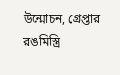উন্মোচন, গ্রেপ্তার রঙমিস্ত্রি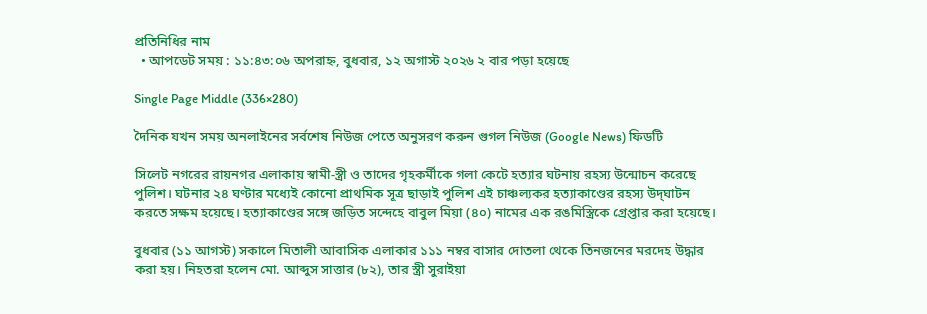প্রতিনিধির নাম
  • আপডেট সময় : ১১:৪৩:০৬ অপরাহ্ন, বুধবার, ১২ অগাস্ট ২০২৬ ২ বার পড়া হয়েছে

Single Page Middle (336×280)

দৈনিক যখন সময় অনলাইনের সর্বশেষ নিউজ পেতে অনুসরণ করুন গুগল নিউজ (Google News) ফিডটি

সিলেট নগরের রায়নগর এলাকায় স্বামী-স্ত্রী ও তাদের গৃহকর্মীকে গলা কেটে হত্যার ঘটনায় রহস্য উন্মোচন করেছে পুলিশ। ঘটনার ২৪ ঘণ্টার মধ্যেই কোনো প্রাথমিক সূত্র ছাড়াই পুলিশ এই চাঞ্চল্যকর হত্যাকাণ্ডের রহস্য উদ্‌ঘাটন করতে সক্ষম হয়েছে। হত্যাকাণ্ডের সঙ্গে জড়িত সন্দেহে বাবুল মিয়া (৪০) নামের এক রঙমিস্ত্রিকে গ্রেপ্তার করা হয়েছে।

বুধবার (১১ আগস্ট) সকালে মিতালী আবাসিক এলাকার ১১১ নম্বর বাসার দোতলা থেকে তিনজনের মরদেহ উদ্ধার করা হয়। নিহতরা হলেন মো. আব্দুস সাত্তার (৮২), তার স্ত্রী সুরাইয়া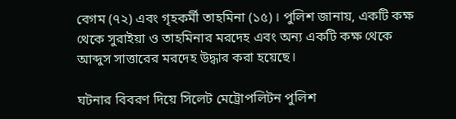বেগম (৭২) এবং গৃহকর্মী তাহমিনা (১৫)। পুলিশ জানায়, একটি কক্ষ থেকে সুরাইয়া ও তাহমিনার মরদেহ এবং অন্য একটি কক্ষ থেকে আব্দুস সাত্তারের মরদেহ উদ্ধার করা হয়েছে।

ঘটনার বিবরণ দিয়ে সিলেট মেট্রোপলিটন পুলিশ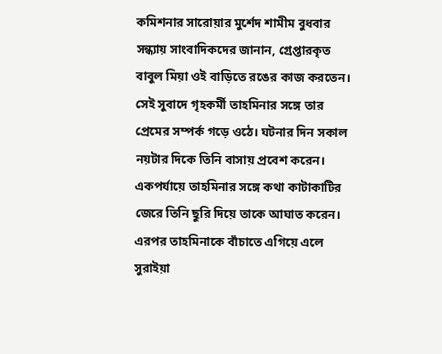কমিশনার সারোয়ার মুর্শেদ শামীম বুধবার সন্ধ্যায় সাংবাদিকদের জানান, গ্রেপ্তারকৃত বাবুল মিয়া ওই বাড়িতে রঙের কাজ করতেন। সেই সুবাদে গৃহকর্মী তাহমিনার সঙ্গে তার প্রেমের সম্পর্ক গড়ে ওঠে। ঘটনার দিন সকাল নয়টার দিকে তিনি বাসায় প্রবেশ করেন। একপর্যায়ে তাহমিনার সঙ্গে কথা কাটাকাটির জেরে তিনি ছুরি দিয়ে তাকে আঘাত করেন। এরপর তাহমিনাকে বাঁচাতে এগিয়ে এলে সুরাইয়া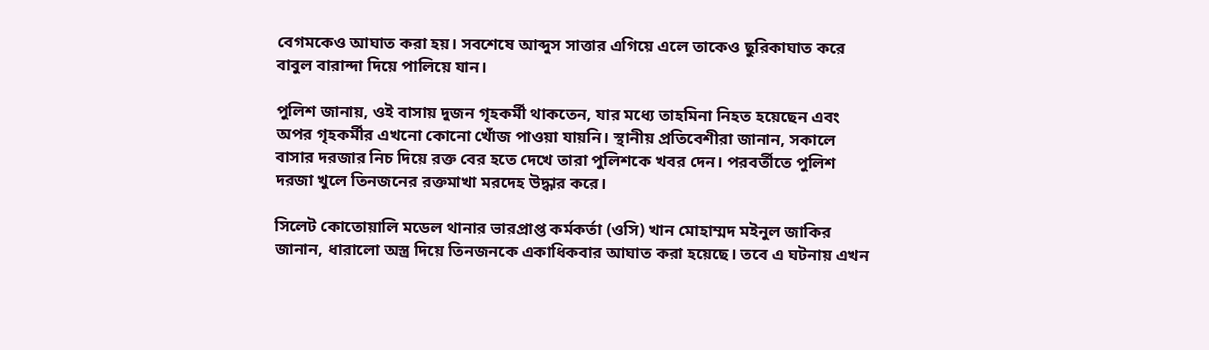বেগমকেও আঘাত করা হয়। সবশেষে আব্দুস সাত্তার এগিয়ে এলে তাকেও ছুরিকাঘাত করে বাবুল বারান্দা দিয়ে পালিয়ে যান।

পুলিশ জানায়, ওই বাসায় দুজন গৃহকর্মী থাকতেন, যার মধ্যে তাহমিনা নিহত হয়েছেন এবং অপর গৃহকর্মীর এখনো কোনো খোঁজ পাওয়া যায়নি। স্থানীয় প্রতিবেশীরা জানান, সকালে বাসার দরজার নিচ দিয়ে রক্ত বের হতে দেখে তারা পুলিশকে খবর দেন। পরবর্তীতে পুলিশ দরজা খুলে তিনজনের রক্তমাখা মরদেহ উদ্ধার করে।

সিলেট কোতোয়ালি মডেল থানার ভারপ্রাপ্ত কর্মকর্তা (ওসি) খান মোহাম্মদ মইনুল জাকির জানান, ধারালো অস্ত্র দিয়ে তিনজনকে একাধিকবার আঘাত করা হয়েছে। তবে এ ঘটনায় এখন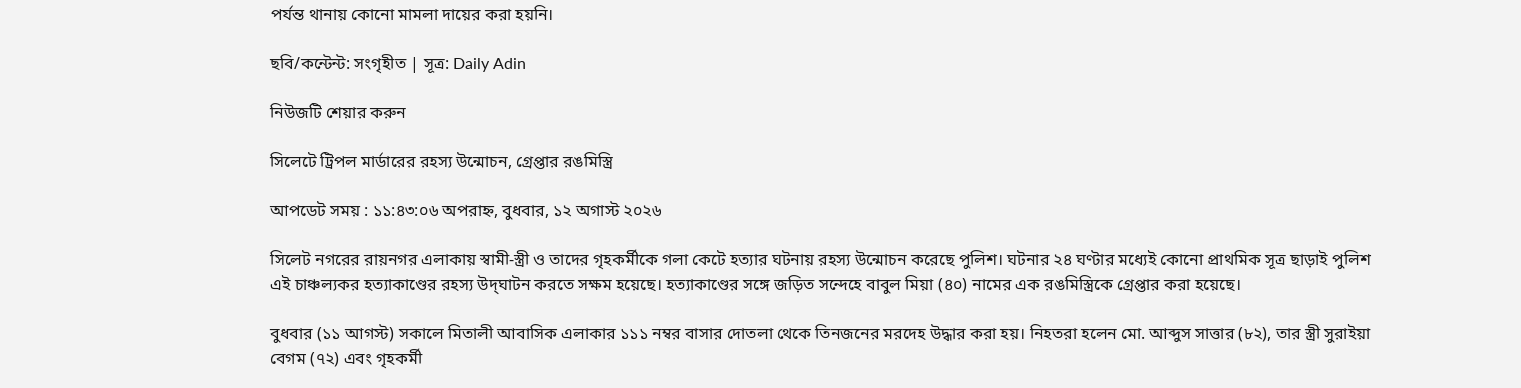পর্যন্ত থানায় কোনো মামলা দায়ের করা হয়নি।

ছবি/কন্টেন্ট: সংগৃহীত | সূত্র: Daily Adin

নিউজটি শেয়ার করুন

সিলেটে ট্রিপল মার্ডারের রহস্য উন্মোচন, গ্রেপ্তার রঙমিস্ত্রি

আপডেট সময় : ১১:৪৩:০৬ অপরাহ্ন, বুধবার, ১২ অগাস্ট ২০২৬

সিলেট নগরের রায়নগর এলাকায় স্বামী-স্ত্রী ও তাদের গৃহকর্মীকে গলা কেটে হত্যার ঘটনায় রহস্য উন্মোচন করেছে পুলিশ। ঘটনার ২৪ ঘণ্টার মধ্যেই কোনো প্রাথমিক সূত্র ছাড়াই পুলিশ এই চাঞ্চল্যকর হত্যাকাণ্ডের রহস্য উদ্‌ঘাটন করতে সক্ষম হয়েছে। হত্যাকাণ্ডের সঙ্গে জড়িত সন্দেহে বাবুল মিয়া (৪০) নামের এক রঙমিস্ত্রিকে গ্রেপ্তার করা হয়েছে।

বুধবার (১১ আগস্ট) সকালে মিতালী আবাসিক এলাকার ১১১ নম্বর বাসার দোতলা থেকে তিনজনের মরদেহ উদ্ধার করা হয়। নিহতরা হলেন মো. আব্দুস সাত্তার (৮২), তার স্ত্রী সুরাইয়া বেগম (৭২) এবং গৃহকর্মী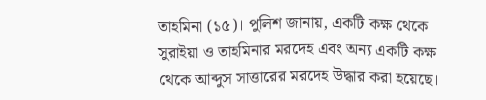তাহমিনা (১৫)। পুলিশ জানায়, একটি কক্ষ থেকে সুরাইয়া ও তাহমিনার মরদেহ এবং অন্য একটি কক্ষ থেকে আব্দুস সাত্তারের মরদেহ উদ্ধার করা হয়েছে।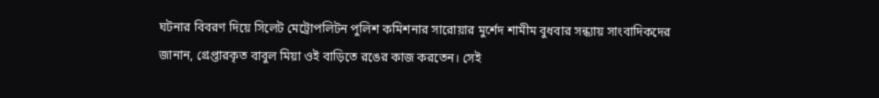ঘটনার বিবরণ দিয়ে সিলেট মেট্রোপলিটন পুলিশ কমিশনার সারোয়ার মুর্শেদ শামীম বুধবার সন্ধ্যায় সাংবাদিকদের জানান, গ্রেপ্তারকৃত বাবুল মিয়া ওই বাড়িতে রঙের কাজ করতেন। সেই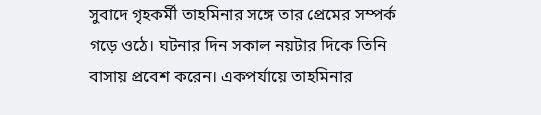সুবাদে গৃহকর্মী তাহমিনার সঙ্গে তার প্রেমের সম্পর্ক গড়ে ওঠে। ঘটনার দিন সকাল নয়টার দিকে তিনি বাসায় প্রবেশ করেন। একপর্যায়ে তাহমিনার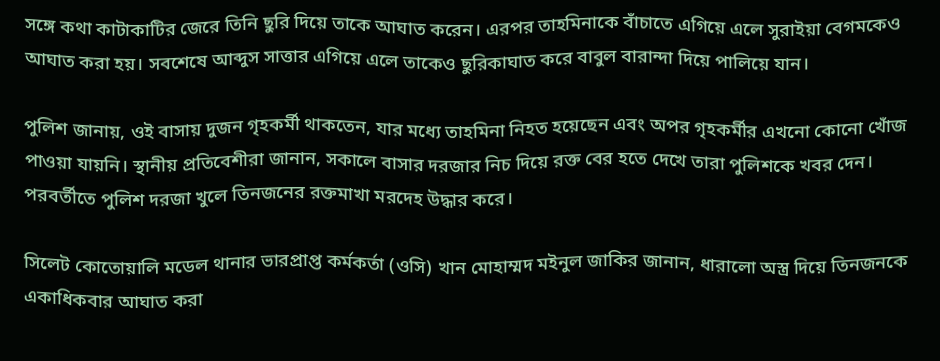সঙ্গে কথা কাটাকাটির জেরে তিনি ছুরি দিয়ে তাকে আঘাত করেন। এরপর তাহমিনাকে বাঁচাতে এগিয়ে এলে সুরাইয়া বেগমকেও আঘাত করা হয়। সবশেষে আব্দুস সাত্তার এগিয়ে এলে তাকেও ছুরিকাঘাত করে বাবুল বারান্দা দিয়ে পালিয়ে যান।

পুলিশ জানায়, ওই বাসায় দুজন গৃহকর্মী থাকতেন, যার মধ্যে তাহমিনা নিহত হয়েছেন এবং অপর গৃহকর্মীর এখনো কোনো খোঁজ পাওয়া যায়নি। স্থানীয় প্রতিবেশীরা জানান, সকালে বাসার দরজার নিচ দিয়ে রক্ত বের হতে দেখে তারা পুলিশকে খবর দেন। পরবর্তীতে পুলিশ দরজা খুলে তিনজনের রক্তমাখা মরদেহ উদ্ধার করে।

সিলেট কোতোয়ালি মডেল থানার ভারপ্রাপ্ত কর্মকর্তা (ওসি) খান মোহাম্মদ মইনুল জাকির জানান, ধারালো অস্ত্র দিয়ে তিনজনকে একাধিকবার আঘাত করা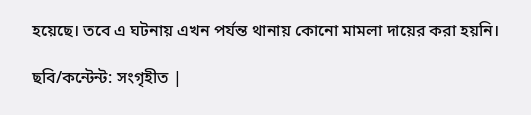হয়েছে। তবে এ ঘটনায় এখন পর্যন্ত থানায় কোনো মামলা দায়ের করা হয়নি।

ছবি/কন্টেন্ট: সংগৃহীত |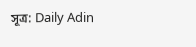সূত্র: Daily Adin